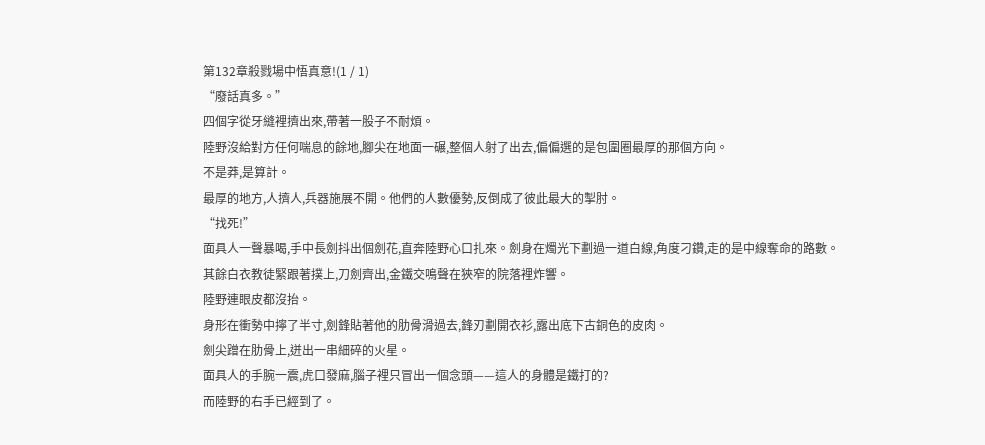第132章殺戮場中悟真意!(1 / 1)
“廢話真多。”
四個字從牙縫裡擠出來,帶著一股子不耐煩。
陸野沒給對方任何喘息的餘地,腳尖在地面一碾,整個人射了出去,偏偏選的是包圍圈最厚的那個方向。
不是莽,是算計。
最厚的地方,人擠人,兵器施展不開。他們的人數優勢,反倒成了彼此最大的掣肘。
“找死!”
面具人一聲暴喝,手中長劍抖出個劍花,直奔陸野心口扎來。劍身在燭光下劃過一道白線,角度刁鑽,走的是中線奪命的路數。
其餘白衣教徒緊跟著撲上,刀劍齊出,金鐵交鳴聲在狹窄的院落裡炸響。
陸野連眼皮都沒抬。
身形在衝勢中擰了半寸,劍鋒貼著他的肋骨滑過去,鋒刃劃開衣衫,露出底下古銅色的皮肉。
劍尖蹭在肋骨上,迸出一串細碎的火星。
面具人的手腕一震,虎口發麻,腦子裡只冒出一個念頭——這人的身體是鐵打的?
而陸野的右手已經到了。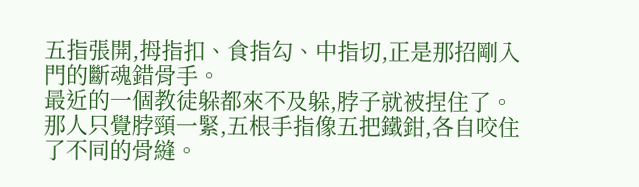五指張開,拇指扣、食指勾、中指切,正是那招剛入門的斷魂錯骨手。
最近的一個教徒躲都來不及躲,脖子就被捏住了。
那人只覺脖頸一緊,五根手指像五把鐵鉗,各自咬住了不同的骨縫。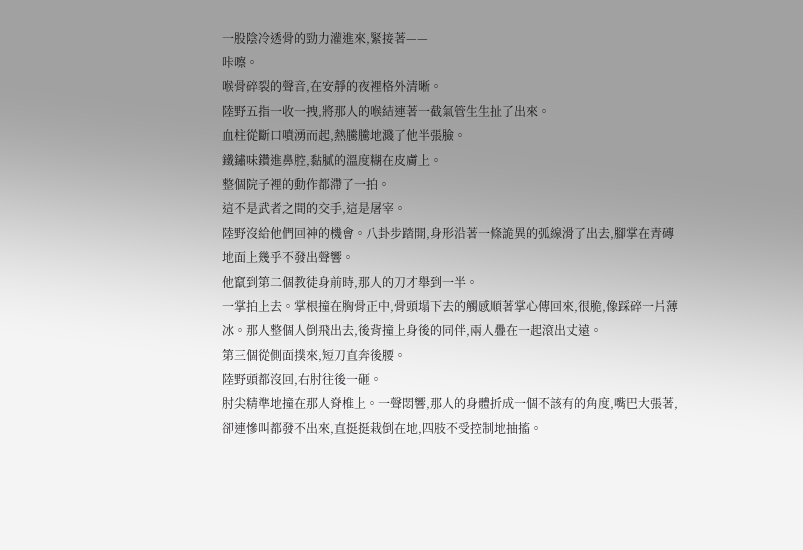一股陰冷透骨的勁力灌進來,緊接著——
咔嚓。
喉骨碎裂的聲音,在安靜的夜裡格外清晰。
陸野五指一收一拽,將那人的喉結連著一截氣管生生扯了出來。
血柱從斷口噴湧而起,熱騰騰地濺了他半張臉。
鐵鏽味鑽進鼻腔,黏膩的溫度糊在皮膚上。
整個院子裡的動作都滯了一拍。
這不是武者之間的交手,這是屠宰。
陸野沒給他們回神的機會。八卦步踏開,身形沿著一條詭異的弧線滑了出去,腳掌在青磚地面上幾乎不發出聲響。
他竄到第二個教徒身前時,那人的刀才舉到一半。
一掌拍上去。掌根撞在胸骨正中,骨頭塌下去的觸感順著掌心傳回來,很脆,像踩碎一片薄冰。那人整個人倒飛出去,後背撞上身後的同伴,兩人疊在一起滾出丈遠。
第三個從側面撲來,短刀直奔後腰。
陸野頭都沒回,右肘往後一砸。
肘尖精準地撞在那人脊椎上。一聲悶響,那人的身體折成一個不該有的角度,嘴巴大張著,卻連慘叫都發不出來,直挺挺栽倒在地,四肢不受控制地抽搐。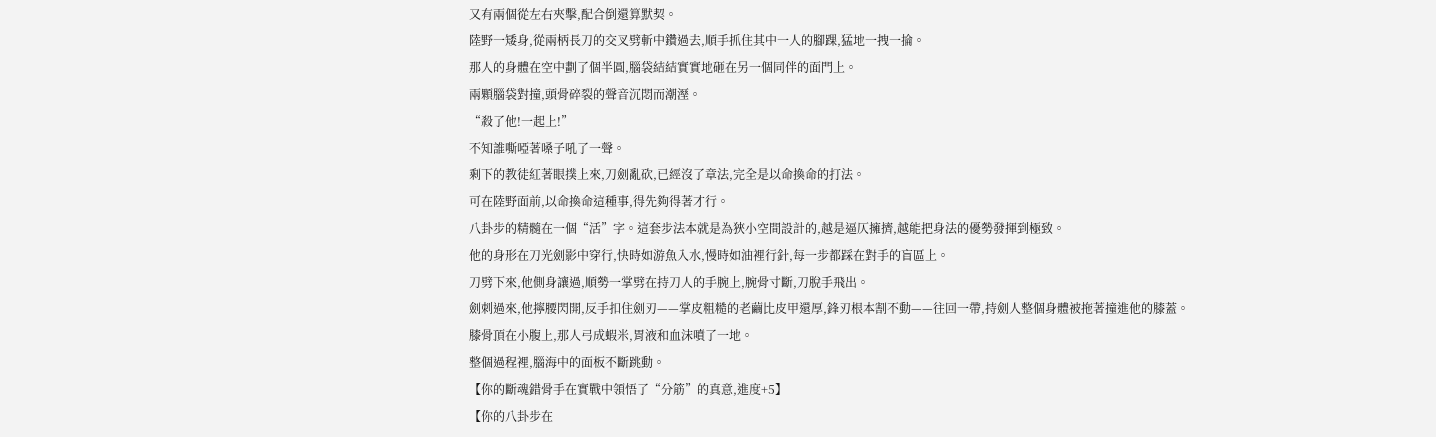又有兩個從左右夾擊,配合倒還算默契。
陸野一矮身,從兩柄長刀的交叉劈斬中鑽過去,順手抓住其中一人的腳踝,猛地一拽一掄。
那人的身體在空中劃了個半圓,腦袋結結實實地砸在另一個同伴的面門上。
兩顆腦袋對撞,頭骨碎裂的聲音沉悶而潮溼。
“殺了他!一起上!”
不知誰嘶啞著嗓子吼了一聲。
剩下的教徒紅著眼撲上來,刀劍亂砍,已經沒了章法,完全是以命換命的打法。
可在陸野面前,以命換命這種事,得先夠得著才行。
八卦步的精髓在一個“活”字。這套步法本就是為狹小空間設計的,越是逼仄擁擠,越能把身法的優勢發揮到極致。
他的身形在刀光劍影中穿行,快時如游魚入水,慢時如油裡行針,每一步都踩在對手的盲區上。
刀劈下來,他側身讓過,順勢一掌劈在持刀人的手腕上,腕骨寸斷,刀脫手飛出。
劍刺過來,他擰腰閃開,反手扣住劍刃——掌皮粗糙的老繭比皮甲還厚,鋒刃根本割不動——往回一帶,持劍人整個身體被拖著撞進他的膝蓋。
膝骨頂在小腹上,那人弓成蝦米,胃液和血沫噴了一地。
整個過程裡,腦海中的面板不斷跳動。
【你的斷魂錯骨手在實戰中領悟了“分筋”的真意,進度+5】
【你的八卦步在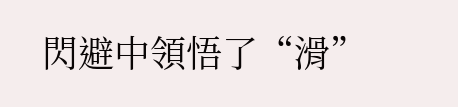閃避中領悟了“滑”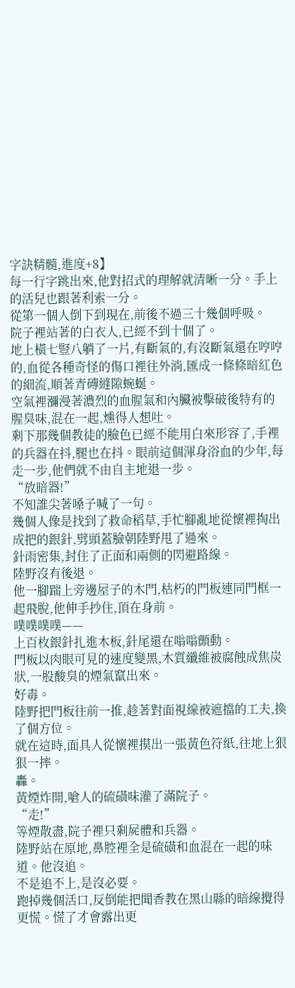字訣精髓,進度+8】
每一行字跳出來,他對招式的理解就清晰一分。手上的活兒也跟著利索一分。
從第一個人倒下到現在,前後不過三十幾個呼吸。
院子裡站著的白衣人,已經不到十個了。
地上橫七豎八躺了一片,有斷氣的,有沒斷氣還在哼哼的,血從各種奇怪的傷口裡往外淌,匯成一條條暗紅色的細流,順著青磚縫隙蜿蜒。
空氣裡瀰漫著濃烈的血腥氣和內臟被擊破後特有的腥臭味,混在一起,燻得人想吐。
剩下那幾個教徒的臉色已經不能用白來形容了,手裡的兵器在抖,腿也在抖。眼前這個渾身浴血的少年,每走一步,他們就不由自主地退一步。
“放暗器!”
不知誰尖著嗓子喊了一句。
幾個人像是找到了救命稻草,手忙腳亂地從懷裡掏出成把的銀針,劈頭蓋臉朝陸野甩了過來。
針雨密集,封住了正面和兩側的閃避路線。
陸野沒有後退。
他一腳踹上旁邊屋子的木門,枯朽的門板連同門框一起飛脫,他伸手抄住,頂在身前。
噗噗噗噗——
上百枚銀針扎進木板,針尾還在嗡嗡顫動。
門板以肉眼可見的速度變黑,木質纖維被腐蝕成焦炭狀,一股酸臭的煙氣竄出來。
好毒。
陸野把門板往前一推,趁著對面視線被遮擋的工夫,換了個方位。
就在這時,面具人從懷裡摸出一張黃色符紙,往地上狠狠一摔。
轟。
黃煙炸開,嗆人的硫磺味灌了滿院子。
“走!”
等煙散盡,院子裡只剩屍體和兵器。
陸野站在原地,鼻腔裡全是硫磺和血混在一起的味道。他沒追。
不是追不上,是沒必要。
跑掉幾個活口,反倒能把聞香教在黑山縣的暗線攪得更慌。慌了才會露出更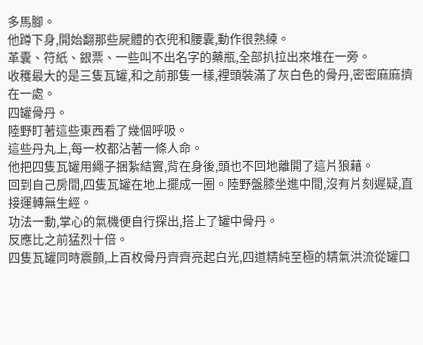多馬腳。
他蹲下身,開始翻那些屍體的衣兜和腰囊,動作很熟練。
革囊、符紙、銀票、一些叫不出名字的藥瓶,全部扒拉出來堆在一旁。
收穫最大的是三隻瓦罐,和之前那隻一樣,裡頭裝滿了灰白色的骨丹,密密麻麻擠在一處。
四罐骨丹。
陸野盯著這些東西看了幾個呼吸。
這些丹丸上,每一枚都沾著一條人命。
他把四隻瓦罐用繩子捆紮結實,背在身後,頭也不回地離開了這片狼藉。
回到自己房間,四隻瓦罐在地上擺成一圈。陸野盤膝坐進中間,沒有片刻遲疑,直接運轉無生經。
功法一動,掌心的氣機便自行探出,搭上了罐中骨丹。
反應比之前猛烈十倍。
四隻瓦罐同時震顫,上百枚骨丹齊齊亮起白光,四道精純至極的精氣洪流從罐口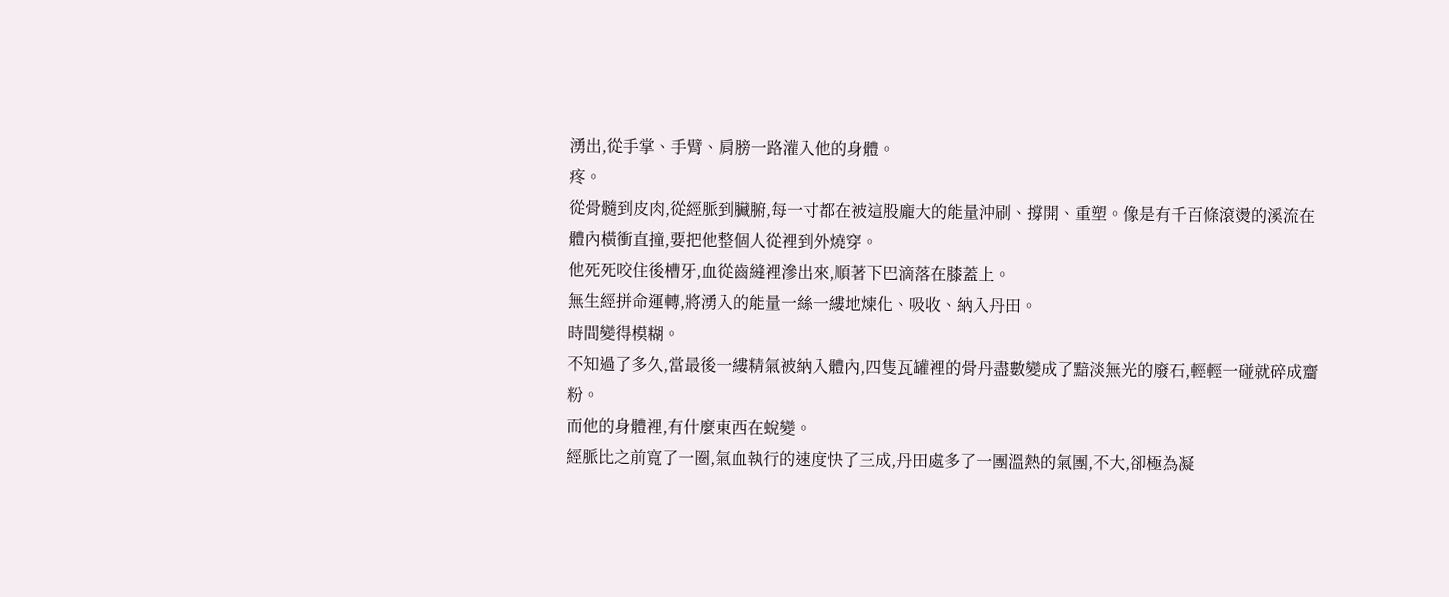湧出,從手掌、手臂、肩膀一路灌入他的身體。
疼。
從骨髓到皮肉,從經脈到臟腑,每一寸都在被這股龐大的能量沖刷、撐開、重塑。像是有千百條滾燙的溪流在體內橫衝直撞,要把他整個人從裡到外燒穿。
他死死咬住後槽牙,血從齒縫裡滲出來,順著下巴滴落在膝蓋上。
無生經拼命運轉,將湧入的能量一絲一縷地煉化、吸收、納入丹田。
時間變得模糊。
不知過了多久,當最後一縷精氣被納入體內,四隻瓦罐裡的骨丹盡數變成了黯淡無光的廢石,輕輕一碰就碎成齏粉。
而他的身體裡,有什麼東西在蛻變。
經脈比之前寬了一圈,氣血執行的速度快了三成,丹田處多了一團溫熱的氣團,不大,卻極為凝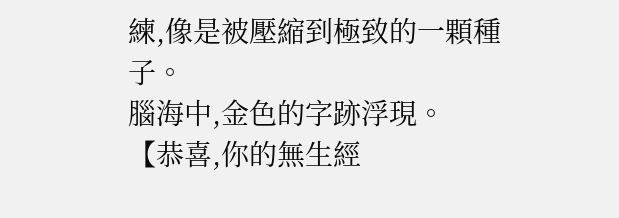練,像是被壓縮到極致的一顆種子。
腦海中,金色的字跡浮現。
【恭喜,你的無生經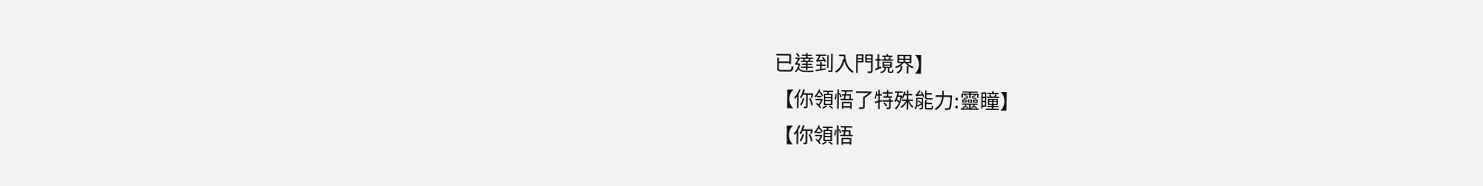已達到入門境界】
【你領悟了特殊能力:靈瞳】
【你領悟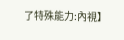了特殊能力:內視】